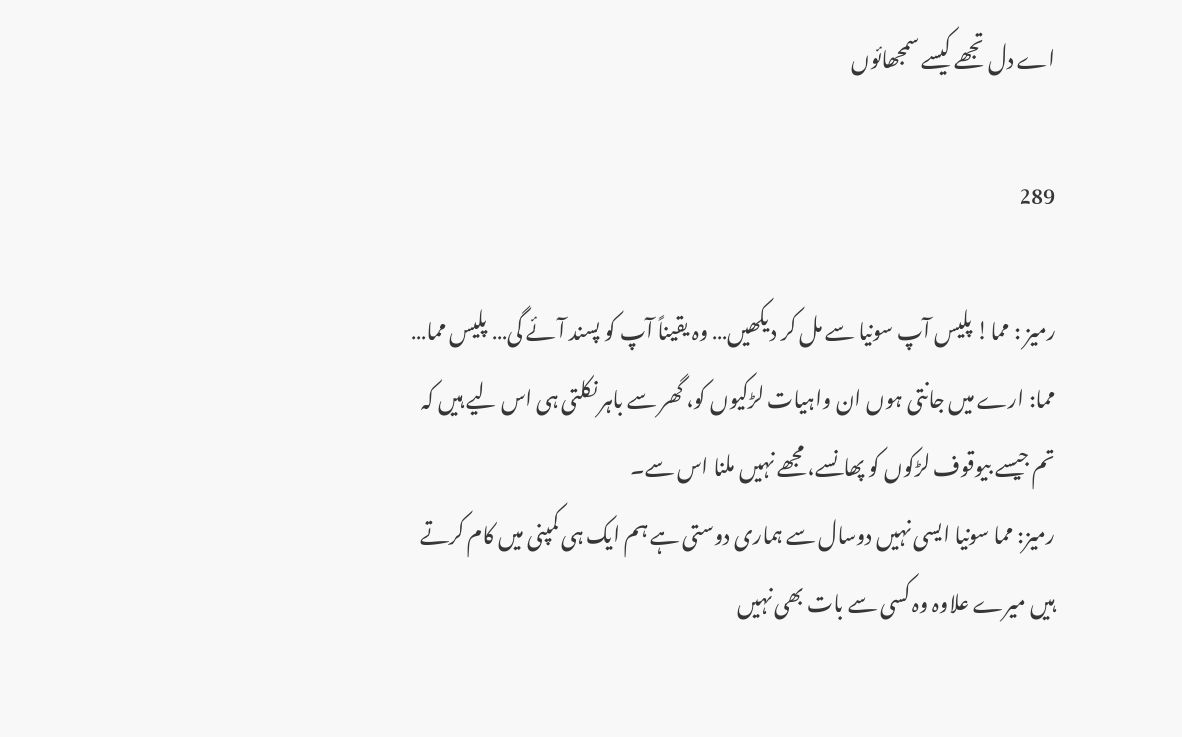اے دل تجھے کیسے سمجھائوں

289

رمیز : مما! پلیس آپ سونیا سے مل کر دیکھیں… وہ یقیناً آپ کو پسند آئے گی… پلیس مما…
مما: ارے میں جانتی ہوں ان واہیات لڑکیوں کو، گھر سے باہر نکلتی ہی اس لیے ہیں کہ تم جیسے بیوقوف لڑکوں کو پھانسے، مجھے نہیں ملنا اس سے۔
رمیز: مما سونیا ایسی نہیں دوسال سے ہماری دوستی ہے ہم ایک ہی کمپنی میں کام کرتے ہیں میرے علاوہ وہ کسی سے بات بھی نہیں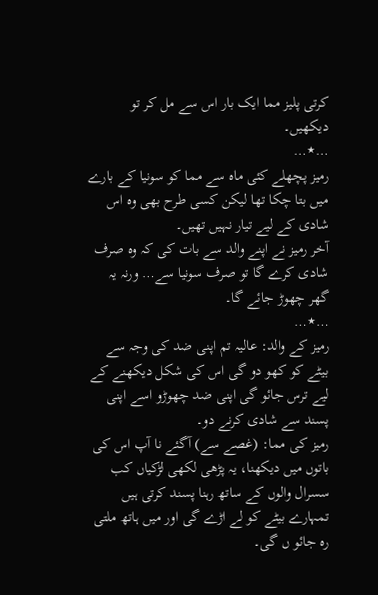کرتی پلیز مما ایک بار اس سے مل کر تو دیکھیں۔
…٭…
رمیز پچھلے کئی ماہ سے مما کو سونیا کے بارے میں بتا چکا تھا لیکن کسی طرح بھی وہ اس شادی کے لیے تیار نہیں تھیں۔
آخر رمیز نے اپنے والد سے بات کی کہ وہ صرف شادی کرے گا تو صرف سونیا سے… ورنہ یہ گھر چھوڑ جائے گا۔
…٭…
رمیز کے والد: عالیہ تم اپنی ضد کی وجہ سے بیٹے کو کھو دو گی اس کی شکل دیکھنے کے لیے ترس جائو گی اپنی ضد چھوڑو اسے اپنی پسند سے شادی کرنے دو۔
رمیز کی مما: (غصے سے) آگئے نا آپ اس کی باتوں میں دیکھنا، یہ پڑھی لکھی لڑکیاں کب سسرال والوں کے ساتھ رہنا پسند کرتی ہیں تمہارے بیٹے کو لے اڑے گی اور میں ہاتھ ملتی رہ جائو ں گی۔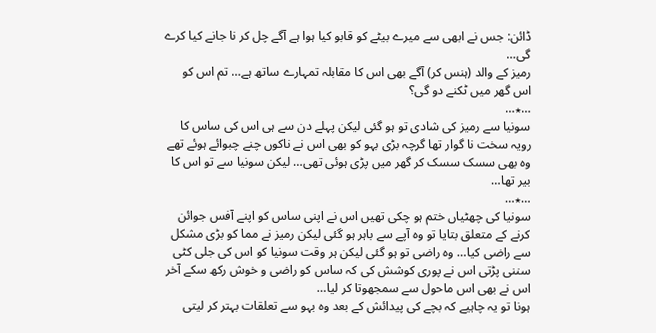ڈائن: جس نے ابھی سے میرے بیٹے کو قابو کیا ہوا ہے آگے چل کر نا جانے کیا کرے گی…
رمیز کے والد (ہنس کر) آگے بھی اس کا مقابلہ تمہارے ساتھ ہے… تم اس کو اس گھر میں ٹکنے دو گی؟
…٭…
سونیا سے رمیز کی شادی تو ہو گئی لیکن پہلے دن سے ہی اس کی ساس کا رویہ سخت نا گوار تھا گرچہ بڑی بہو کو بھی اس نے ناکوں چنے چبوائے ہوئے تھے وہ بھی سسک سسک کر گھر میں پڑی ہوئی تھی… لیکن سونیا سے تو اس کا بیر تھا…
…٭…
سونیا کی چھٹیاں ختم ہو چکی تھیں اس نے اپنی ساس کو اپنے آفس جوائن کرنے کے متعلق بتایا تو وہ آپے سے باہر ہو گئی لیکن رمیز نے مما کو بڑی مشکل سے راضی کیا… وہ راضی تو ہو گئی لیکن ہر وقت سونیا کو اس کی جلی کٹی سننی پڑتی اس نے پوری کوشش کی کہ ساس کو راضی و خوش رکھ سکے آخر اس نے بھی اس ماحول سے سمجھوتا کر لیا…
ہونا تو یہ چاہیے کہ بچے کی پیدائش کے بعد وہ بہو سے تعلقات بہتر کر لیتی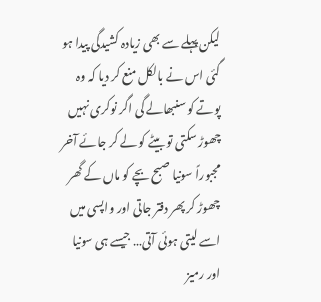لیکن پہلے سے بھی زیادہ کشیدگی پیدا ہو گئی اس نے بالکل منع کر دیا کہ وہ پوتے کو سنبھالے گی اگر نوکری نہیں چھوڑ سکتی تو بیٹے کو لے کر جائے آخر مجبوراً سونیا صبح بچے کو ماں کے گھر چھوڑ کر پھر دفتر جاتی اور واپسی میں اسے لیتی ہوئی آتی… جیسے ہی سونیا اور رمیز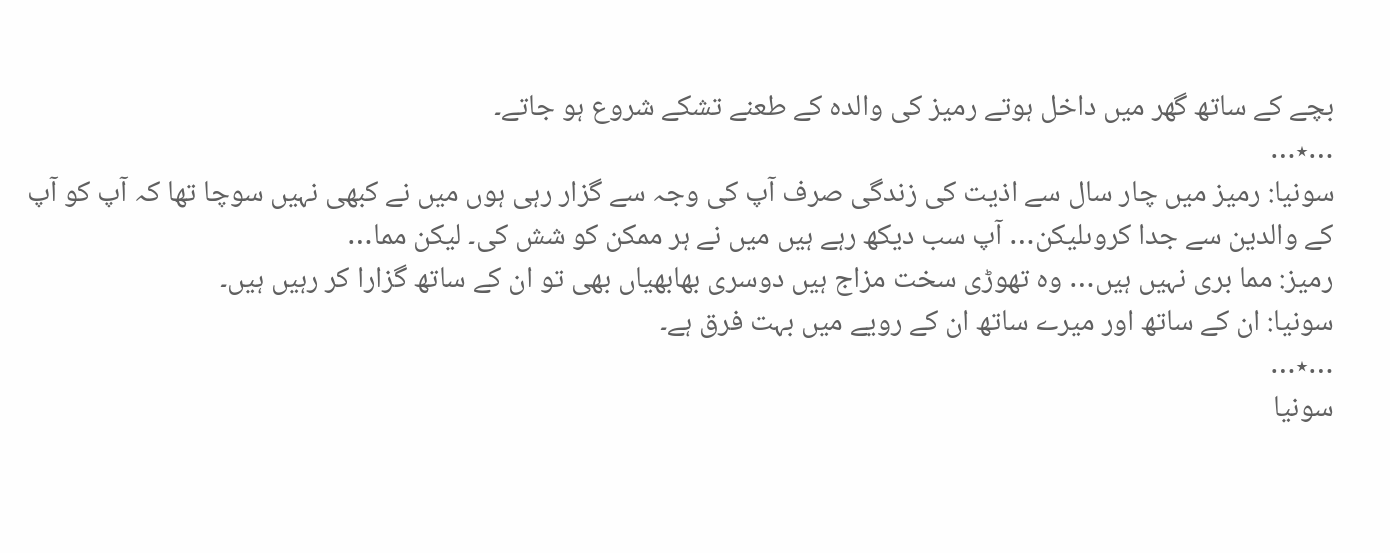بچے کے ساتھ گھر میں داخل ہوتے رمیز کی والدہ کے طعنے تشکے شروع ہو جاتے۔
…٭…
سونیا: رمیز میں چار سال سے اذیت کی زندگی صرف آپ کی وجہ سے گزار رہی ہوں میں نے کبھی نہیں سوچا تھا کہ آپ کو آپ کے والدین سے جدا کروںلیکن… آپ سب دیکھ رہے ہیں میں نے ہر ممکن کو شش کی۔ لیکن مما…
رمیز: مما بری نہیں ہیں… وہ تھوڑی سخت مزاج ہیں دوسری بھابھیاں بھی تو ان کے ساتھ گزارا کر رہیں ہیں۔
سونیا: ان کے ساتھ اور میرے ساتھ ان کے رویے میں بہت فرق ہے۔
…٭…
سونیا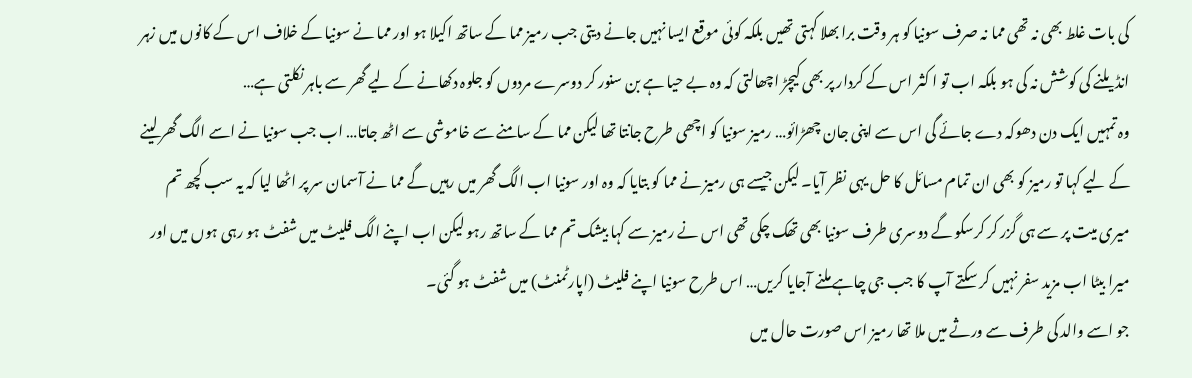کی بات غلط بھی نہ تھی مما نہ صرف سونیا کو ہر وقت برا بھلا کہتی تھیں بلکہ کوئی موقع ایسا نہیں جانے دیتی جب رمیز مما کے ساتھ اکیلا ہو اور مما نے سونیا کے خلاف اس کے کانوں میں زہر انڈیلنے کی کوشش نہ کی ہو بلکہ اب تو ا کثر اس کے کردار پر بھی کیچڑ اچھالتی کہ وہ بے حیا ہے بن سنور کر دوسرے مردوں کو جلوہ دکھانے کے لیے گھر سے باہر نکلتی ہے…
وہ تمہیں ایک دن دھوکہ دے جائے گی اس سے اپنی جان چھڑائو… رمیز سونیا کو اچھی طرح جانتا تھا لیکن مما کے سامنے سے خاموشی سے اٹھ جاتا… اب جب سونیا نے اسے الگ گھر لینے کے لیے کہا تو رمیز کو بھی ان تمام مسائل کا حل یہی نظر آیا۔ لیکن جیسے ہی رمیز نے مما کو بتایا کہ وہ اور سونیا اب الگ گھر میں رہیں گے مما نے آسمان سر پر اٹھا لیا کہ یہ سب کچھ تم میری میت پر سے ہی گزر کر کرسکو گے دوسری طرف سونیا بھی تھک چکی تھی اس نے رمیز سے کہا بیشک تم مما کے ساتھ رہو لیکن اب اپنے الگ فلیٹ میں شفٹ ہو رہی ہوں میں اور میرا بیٹا اب مزید سفر نہیں کر سکتے آپ کا جب جی چاہے ملنے آجایا کریں… اس طرح سونیا اپنے فلیٹ (اپارٹمنٹ) میں شفٹ ہو گئی۔
جو اسے والد کی طرف سے ورثے میں ملا تھا رمیز اس صورت حال میں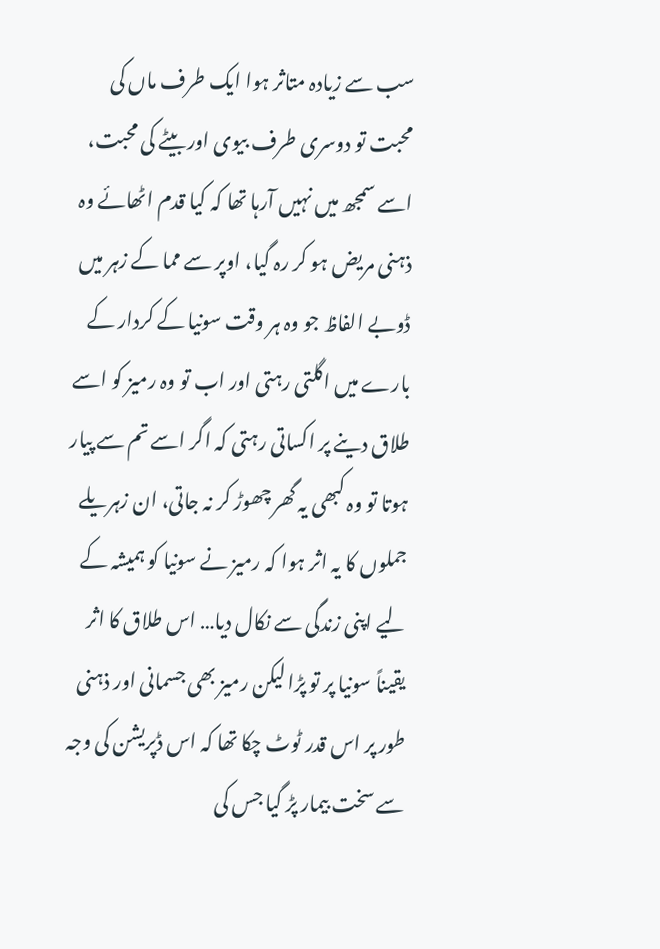سب سے زیادہ متاثر ہوا ایک طرف ماں کی محبت تو دوسری طرف بیوی اور بیٹے کی محبت، اسے سمجھ میں نہیں آرہا تھا کہ کیا قدم اٹھائے وہ ذہنی مریض ہو کر رہ گیا، اوپر سے مما کے زہر میں ڈوبے الفاظ جو وہ ہر وقت سونیا کے کردار کے بارے میں اگلتی رہتی اور اب تو وہ رمیز کو اسے طلاق دینے پر اکساتی رہتی کہ اگر اسے تم سے پیار ہوتا تو وہ کبھی یہ گھر چھوڑ کر نہ جاتی، ان زہریلے جملوں کا یہ اثر ہوا کہ رمیز نے سونیا کو ہمیشہ کے لیے اپنی زندگی سے نکال دیا… اس طلاق کا اثر یقیناً سونیا پر تو پڑا لیکن رمیز بھی جسمانی اور ذہنی طور پر اس قدر ٹوٹ چکا تھا کہ اس ڈپریشن کی وجہ سے سخت بیمار پڑ گیا جس کی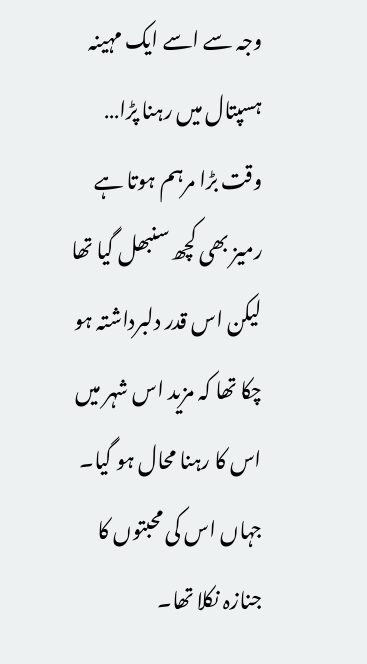وجہ سے اسے ایک مہینہ ہسپتال میں رہنا پڑا… وقت بڑا مرہم ہوتا ہے رمیز بھی کچھ سنبھل گیا تھا لیکن اس قدر دلبرداشتہ ہو چکا تھا کہ مزید اس شہر میں اس کا رہنا محال ہو گیا۔ جہاں اس کی محبتوں کا جنازہ نکلا تھا۔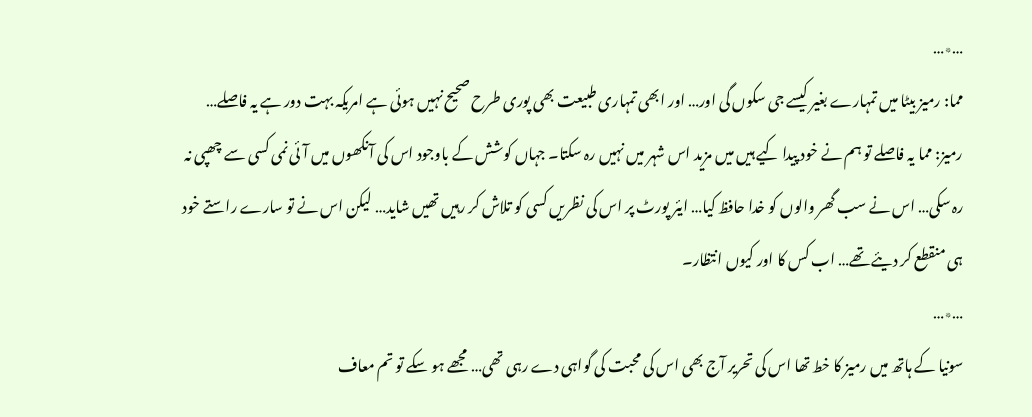…٭…
مما: رمیز بیٹا میں تمہارے بغیر کیسے جی سکوں گی اور… اور ابھی تمہاری طبیعت بھی پوری طرح صحیح نہیں ہوئی ہے امریکہ بہت دور ہے یہ فاصلے…
رمیز: مما یہ فاصلے تو ہم نے خود پیدا کیے ہیں میں مزید اس شہر میں نہیں رہ سکتا۔ جہاں کوشش کے باوجود اس کی آنکھوں میں آئی نمی کسی سے چھپی نہ رہ سکی… اس نے سب گھر والوں کو خدا حافظ کیا… ایئر پورٹ پر اس کی نظریں کسی کو تلاش کر رہیں تھیں شاید… لیکن اس نے تو سارے راستے خود ہی منقطع کر دیئے تھے… اب کس کا اور کیوں انتظار۔
…٭…
سونیا کے ہاتھ میں رمیز کا خط تھا اس کی تحریر آج بھی اس کی محبت کی گواہی دے رہی تھی… مجھے ہو سکے تو تم معاف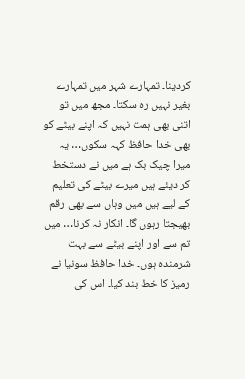کردینا۔ تمہارے شہر میں تمہارے بغیر نہیں رہ سکتا۔ مجھ میں تو اتنی بھی ہمت نہیں کہ اپنے بیٹے کو بھی خدا حافظ کہہ سکوں… یہ میرا چیک بک ہے میں نے دستخط کر دیئے ہیں میرے بیٹے کی تعلیم کے لیے ہیں میں وہاں سے بھی رقم بھیجتا رہوں گا۔ انکار نہ کرنا… میں تم سے اور اپنے بیٹے سے بہت شرمندہ ہوں۔ خدا حافظ سونیا نے رمیز کا خط بند کیا۔ اس کی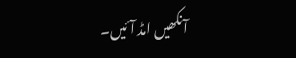آنکھیں امڈ آئیں۔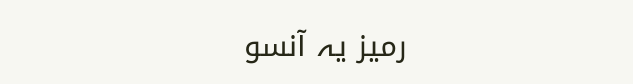رمیز یہ آنسو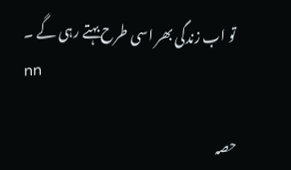تو اب زندگی بھر اسی طرح بہتے رہی گے ۔
nn

حصہ